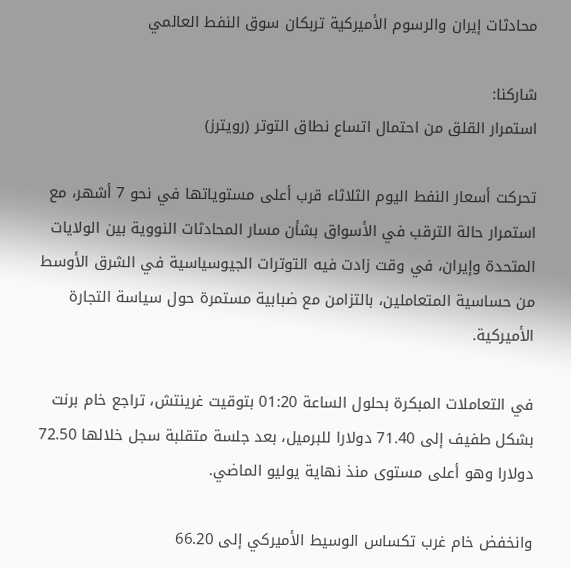محادثات إيران والرسوم الأميركية تربكان سوق النفط العالمي

شاركنا:
استمرار القلق من احتمال اتساع نطاق التوتر (رويترز)

تحركت أسعار النفط اليوم الثلاثاء قرب أعلى مستوياتها في نحو 7 أشهر، مع استمرار حالة الترقب في الأسواق بشأن مسار المحادثات النووية بين الولايات المتحدة وإيران، في وقت زادت فيه التوترات الجيوسياسية في الشرق الأوسط من حساسية المتعاملين، بالتزامن مع ضبابية مستمرة حول سياسة التجارة الأميركية.

في التعاملات المبكرة بحلول الساعة 01:20 بتوقيت غرينتش، تراجع خام برنت بشكل طفيف إلى 71.40 دولارا للبرميل، بعد جلسة متقلبة سجل خلالها 72.50 دولارا وهو أعلى مستوى منذ نهاية يوليو الماضي.

وانخفض خام غرب تكساس الوسيط الأميركي إلى 66.20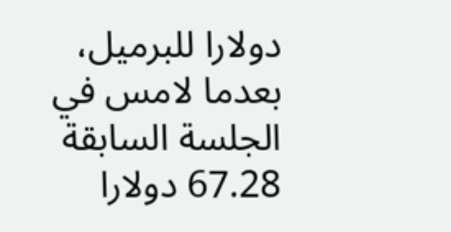دولارا للبرميل، بعدما لامس في الجلسة السابقة 67.28 دولارا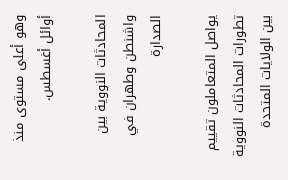وهو أعلى مستوى منذ أوائل أغسطس.

المحادثات النووية بين واشنطن وطهران في الصدارة

يواصل المتعاملون تقييم تطورات المحادثات النووية بين الولايات المتحدة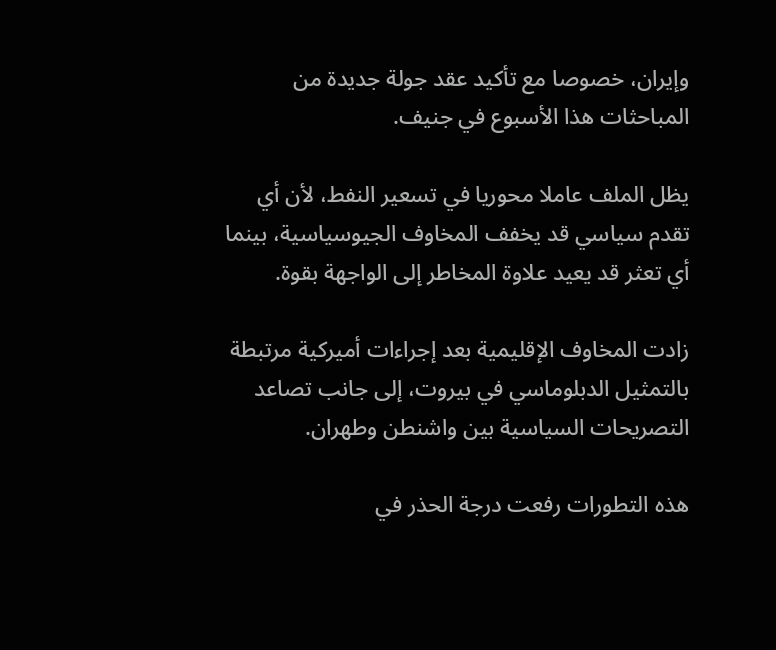وإيران، خصوصا مع تأكيد عقد جولة جديدة من المباحثات هذا الأسبوع في جنيف.

يظل الملف عاملا محوريا في تسعير النفط، لأن أي تقدم سياسي قد يخفف المخاوف الجيوسياسية، بينما أي تعثر قد يعيد علاوة المخاطر إلى الواجهة بقوة.

زادت المخاوف الإقليمية بعد إجراءات أميركية مرتبطة بالتمثيل الدبلوماسي في بيروت، إلى جانب تصاعد التصريحات السياسية بين واشنطن وطهران.

هذه التطورات رفعت درجة الحذر في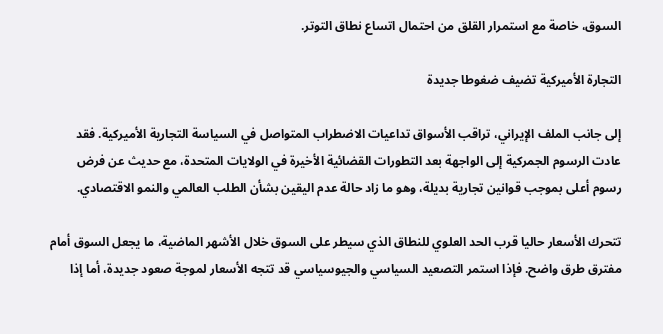السوق، خاصة مع استمرار القلق من احتمال اتساع نطاق التوتر.

التجارة الأميركية تضيف ضغوطا جديدة

إلى جانب الملف الإيراني، تراقب الأسواق تداعيات الاضطراب المتواصل في السياسة التجارية الأميركية. فقد عادت الرسوم الجمركية إلى الواجهة بعد التطورات القضائية الأخيرة في الولايات المتحدة، مع حديث عن فرض رسوم أعلى بموجب قوانين تجارية بديلة، وهو ما زاد حالة عدم اليقين بشأن الطلب العالمي والنمو الاقتصادي.

تتحرك الأسعار حاليا قرب الحد العلوي للنطاق الذي سيطر على السوق خلال الأشهر الماضية، ما يجعل السوق أمام مفترق طرق واضح. فإذا استمر التصعيد السياسي والجيوسياسي قد تتجه الأسعار لموجة صعود جديدة، أما إذا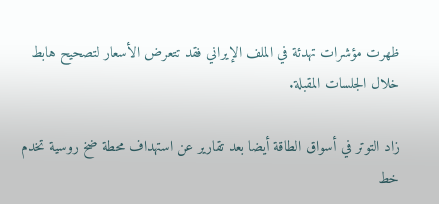ظهرت مؤشرات تهدئة في الملف الإيراني فقد تتعرض الأسعار لتصحيح هابط خلال الجلسات المقبلة.

زاد التوتر في أسواق الطاقة أيضا بعد تقارير عن استهداف محطة ضخ روسية تخدم خط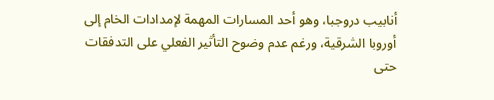أنابيب دروجبا، وهو أحد المسارات المهمة لإمدادات الخام إلى أوروبا الشرقية، ورغم عدم وضوح التأثير الفعلي على التدفقات حتى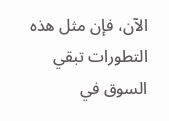الآن، فإن مثل هذه التطورات تبقي السوق في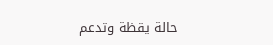حالة يقظة وتدعم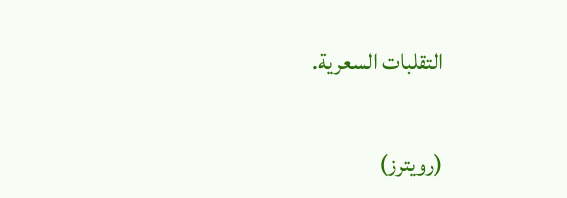التقلبات السعرية.

(رويترز)